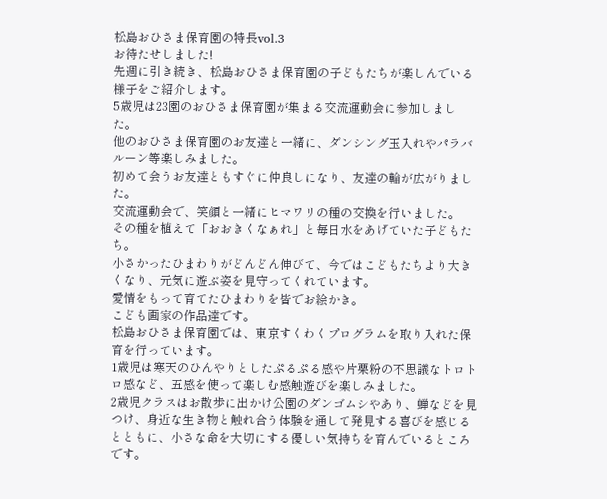松島おひさま保育園の特長vol.3
お待たせしました!
先週に引き続き、松島おひさま保育園の子どもたちが楽しんでいる様子をご紹介します。
5歳児は23園のおひさま保育園が集まる交流運動会に参加しました。
他のおひさま保育園のお友達と一緒に、ダンシング玉入れやパラバルーン等楽しみました。
初めて会うお友達ともすぐに仲良しになり、友達の輪が広がりました。
交流運動会で、笑顔と一緒にヒマワリの種の交換を行いました。
その種を植えて「おおきくなぁれ」と毎日水をあげていた子どもたち。
小さかったひまわりがどんどん伸びて、今ではこどもたちより大きくなり、元気に遊ぶ姿を見守ってくれています。
愛情をもって育てたひまわりを皆でお絵かき。
こども画家の作品達です。
松島おひさま保育園では、東京すくわくプログラムを取り入れた保育を行っています。
1歳児は寒天のひんやりとしたぷるぷる感や片栗粉の不思議なトロトロ感など、五感を使って楽しむ感触遊びを楽しみました。
2歳児クラスはお散歩に出かけ公園のダンゴムシやあり、蝉などを見つけ、身近な生き物と触れ合う体験を通して発見する喜びを感じるとともに、小さな命を大切にする優しい気持ちを育んでいるところです。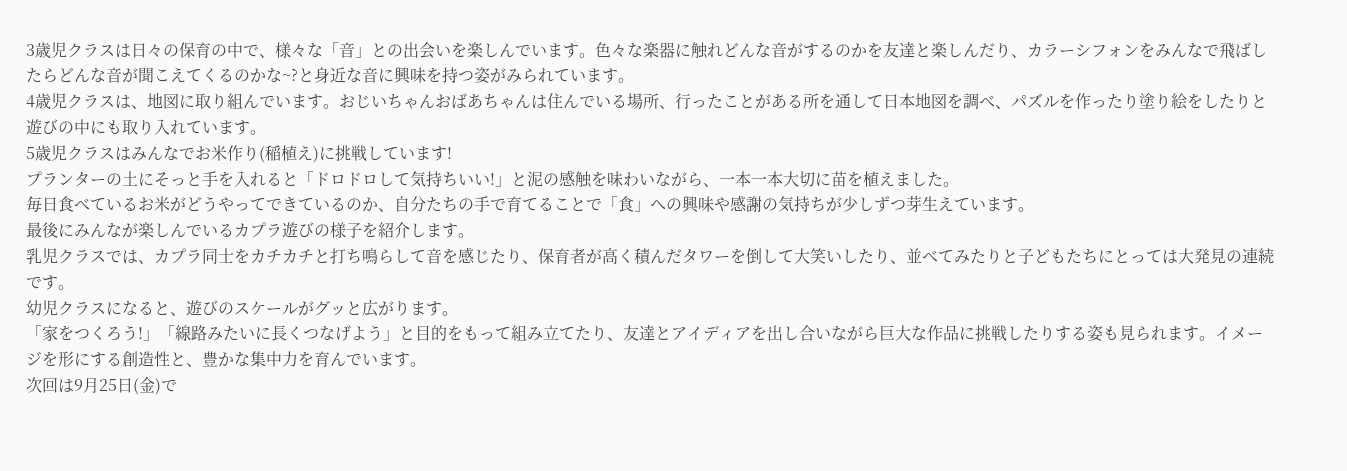3歳児クラスは日々の保育の中で、様々な「音」との出会いを楽しんでいます。色々な楽器に触れどんな音がするのかを友達と楽しんだり、カラーシフォンをみんなで飛ばしたらどんな音が聞こえてくるのかな~?と身近な音に興味を持つ姿がみられています。
4歳児クラスは、地図に取り組んでいます。おじいちゃんおばあちゃんは住んでいる場所、行ったことがある所を通して日本地図を調べ、パズルを作ったり塗り絵をしたりと遊びの中にも取り入れています。
5歳児クラスはみんなでお米作り(稲植え)に挑戦しています!
プランターの土にそっと手を入れると「ドロドロして気持ちいい!」と泥の感触を味わいながら、一本一本大切に苗を植えました。
毎日食べているお米がどうやってできているのか、自分たちの手で育てることで「食」への興味や感謝の気持ちが少しずつ芽生えています。
最後にみんなが楽しんでいるカプラ遊びの様子を紹介します。
乳児クラスでは、カプラ同士をカチカチと打ち鳴らして音を感じたり、保育者が高く積んだタワーを倒して大笑いしたり、並べてみたりと子どもたちにとっては大発見の連続です。
幼児クラスになると、遊びのスケールがグッと広がります。
「家をつくろう!」「線路みたいに長くつなげよう」と目的をもって組み立てたり、友達とアイディアを出し合いながら巨大な作品に挑戦したりする姿も見られます。イメージを形にする創造性と、豊かな集中力を育んでいます。
次回は9月25日(金)で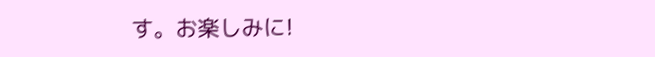す。お楽しみに!